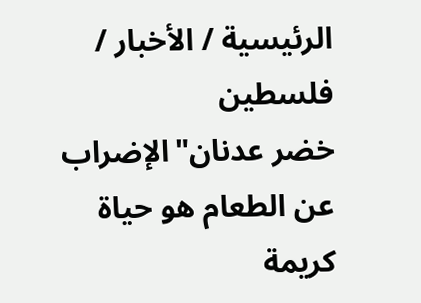الرئيسية / الأخبار / فلسطين
خضر عدنان"الإضراب عن الطعام هو حياة كريمة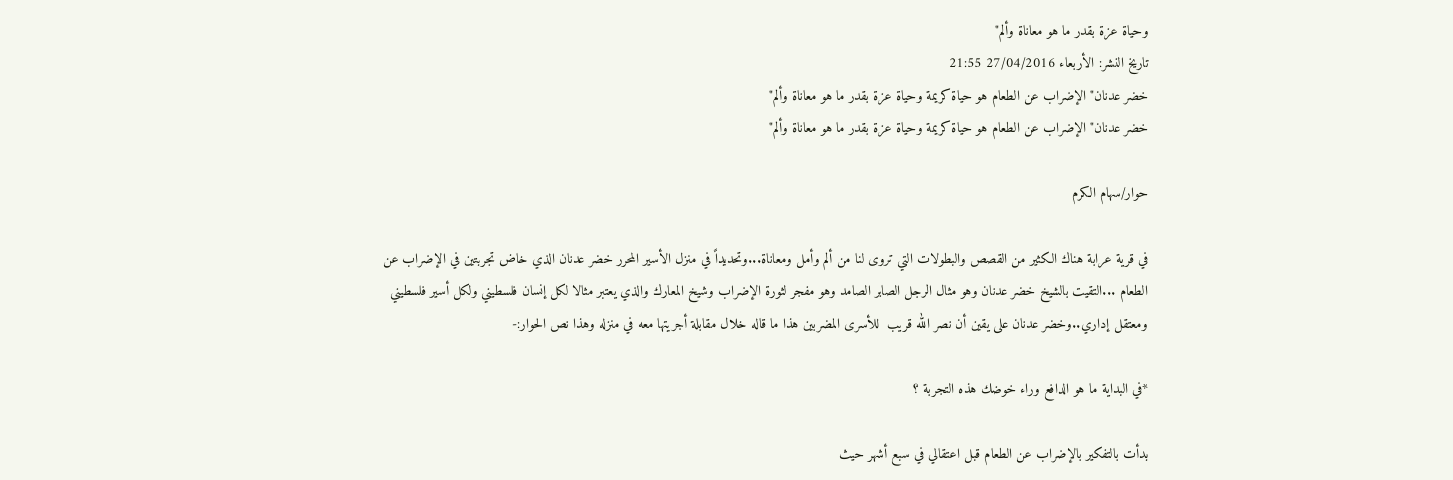وحياة عزة بقدر ما هو معاناة وألم"
تاريخ النشر: الأربعاء 27/04/2016 21:55
خضر عدنان"الإضراب عن الطعام هو حياة كريمة وحياة عزة بقدر ما هو معاناة وألم"
خضر عدنان"الإضراب عن الطعام هو حياة كريمة وحياة عزة بقدر ما هو معاناة وألم"

حوار/سهام الكرم

في قرية عرابة هناك الكثير من القصص والبطولات التي تروى لنا من ألم وأمل ومعاناة...وتحديداً في منزل الأسير المحرر خضر عدنان الذي خاض تجربتين في الإضراب عن الطعام ...التقيت بالشيخ خضر عدنان وهو مثال الرجل الصابر الصامد وهو مفجر لثورة الإضراب وشيخ المعارك والذي يعتبر مثالا لكل إنسان فلسطيني ولكل أسير فلسطيني ومعتقل إداري..وخضر عدنان على يقين أن نصر الله قريب  للأسرى المضربين هذا ما قاله خلال مقابلة أجريتها معه في منزله وهذا نص الحوار:-

*في البداية ما هو الدافع وراء خوضك هذه التجربة ؟

بدأت بالتفكير بالإضراب عن الطعام قبل اعتقالي في سبع أشهر حيث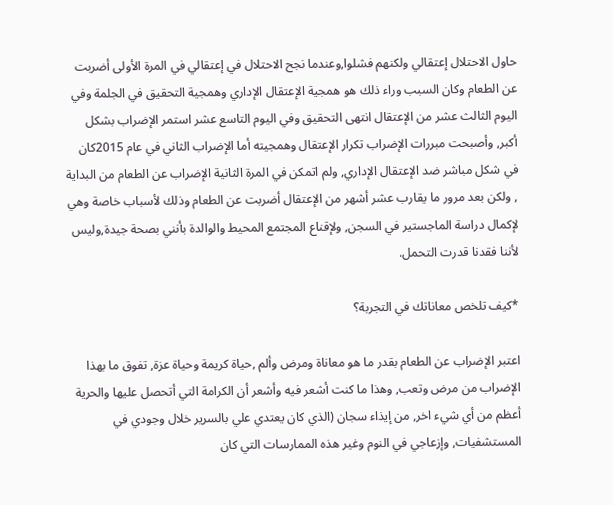حاول الاحتلال إعتقالي ولكنهم فشلوا,وعندما نجح الاحتلال في إعتقالي في المرة الأولى أضربت عن الطعام وكان السبب وراء ذلك هو همجية الإعتقال الإداري وهمجية التحقيق في الجلمة وفي اليوم الثالث عشر من الإعتقال انتهى التحقيق وفي اليوم التاسع عشر استمر الإضراب بشكل أكبر, وأصبحت مبررات الإضراب تكرار الإعتقال وهمجيته أما الإضراب الثاني في عام 2015كان في شكل مباشر ضد الإعتقال الإداري, ولم اتمكن في المرة الثانية الإضراب عن الطعام من البداية , ولكن بعد مرور ما يقارب عشر أشهر من الإعتقال أضربت عن الطعام وذلك لأسباب خاصة وهي لإكمال دراسة الماجستير في السجن, ولإقناع المجتمع المحيط والوالدة بأنني بصحة جيدة,وليس لأننا فقدنا قدرت التحمل.

*كيف تلخص معاناتك في التجربة؟

اعتبر الإضراب عن الطعام بقدر ما هو معاناة ومرض وألم ,حياة كريمة وحياة عزة, تفوق ما بهذا الإضراب من مرض وتعب, وهذا ما كنت أشعر فيه وأشعر أن الكرامة التي أتحصل عليها والحرية أعظم من أي شيء اخر, من إيذاء سجان (الذي كان يعتدي علي بالسرير خلال وجودي في المستشفيات, وإزعاجي في النوم وغير هذه الممارسات التي كان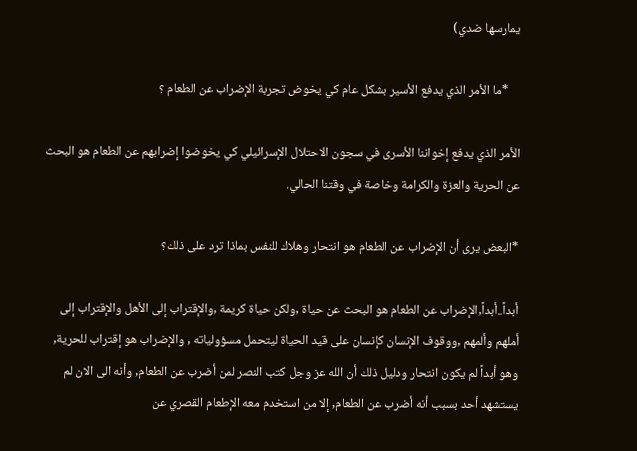يمارسها ضدي)

    *ما الأمر الذي يدفع الأسير بشكل عام كي يخوض تجربة الإضراب عن الطعام ؟

الأمر الذي يدفع إخواننا الأسرى في سجون الاحتلال الإسرائيلي كي يخوضوا إضرابهم عن الطعام هو البحث عن الحرية والعزة والكرامة وخاصة في وقتنا الحالي.

*البعض يرى أن الإضراب عن الطعام هو انتحار وهلاك للنفس بماذا ترد على ذلك؟

أبداً..أبداً,الإضراب عن الطعام هو البحث عن حياة ,ولكن حياة كريمة ,والإقتراب إلى الأهل والإقتراب إلى أملهم وألمهم ,ووقوف الإنسان كإنسان على قيد الحياة ليتحمل مسؤولياته , والإضراب هو إقتراب للحرية, وهو أبداً لم يكون انتحار ودليل ذلك أن الله عز وجل كتب النصر لمن أضرب عن الطعام, وأنه الى الان لم يستشهد أحد بسبب أنه أضرب عن الطعام, إلا من استخدم معه الإطعام القصري عن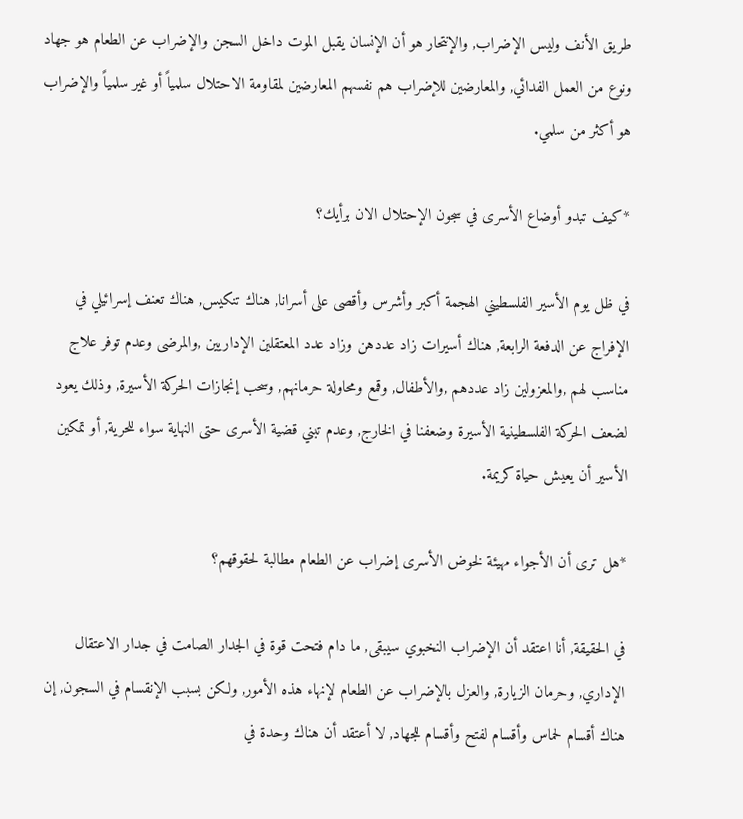طريق الأنف وليس الإضراب, والإنتحار هو أن الإنسان يقبل الموت داخل السجن والإضراب عن الطعام هو جهاد ونوع من العمل الفدائي, والمعارضين للإضراب هم نفسهم المعارضين لمقاومة الاحتلال سلمياً أو غير سلمياً والإضراب هو أكثر من سلمي.

*كيف تبدو أوضاع الأسرى في سجون الإحتلال الان برأيك؟

في ظل يوم الأسير الفلسطيني الهجمة أكبر وأشرس وأقصى على أسرانا, هناك تنكيس, هناك تعنف إسرائيلي في الإفراج عن الدفعة الرابعة, هناك أسيرات زاد عددهن وزاد عدد المعتقلين الإداريين ,والمرضى وعدم توفر علاج مناسب لهم ,والمعزولين زاد عددهم ,والأطفال, وقمع ومحاولة حرمانهم, وسحب إنجازات الحركة الأسيرة, وذلك يعود لضعف الحركة الفلسطينية الأسيرة وضعفنا في الخارج, وعدم تبني قضية الأسرى حتى النهاية سواء للحرية, أو تمكين الأسير أن يعيش حياة كريمة.

*هل ترى أن الأجواء مهيئة لخوض الأسرى إضراب عن الطعام مطالبة لحقوقهم؟

في الحقيقة, أنا اعتقد أن الإضراب النخبوي سيبقى, ما دام فتحت قوة في الجدار الصامت في جدار الاعتقال الإداري, وحرمان الزيارة, والعزل بالإضراب عن الطعام لإنهاء هذه الأمور, ولكن بسبب الإنقسام في السجون, إن هناك أقسام لحماس وأقسام لفتح وأقسام للجهاد, لا أعتقد أن هناك وحدة في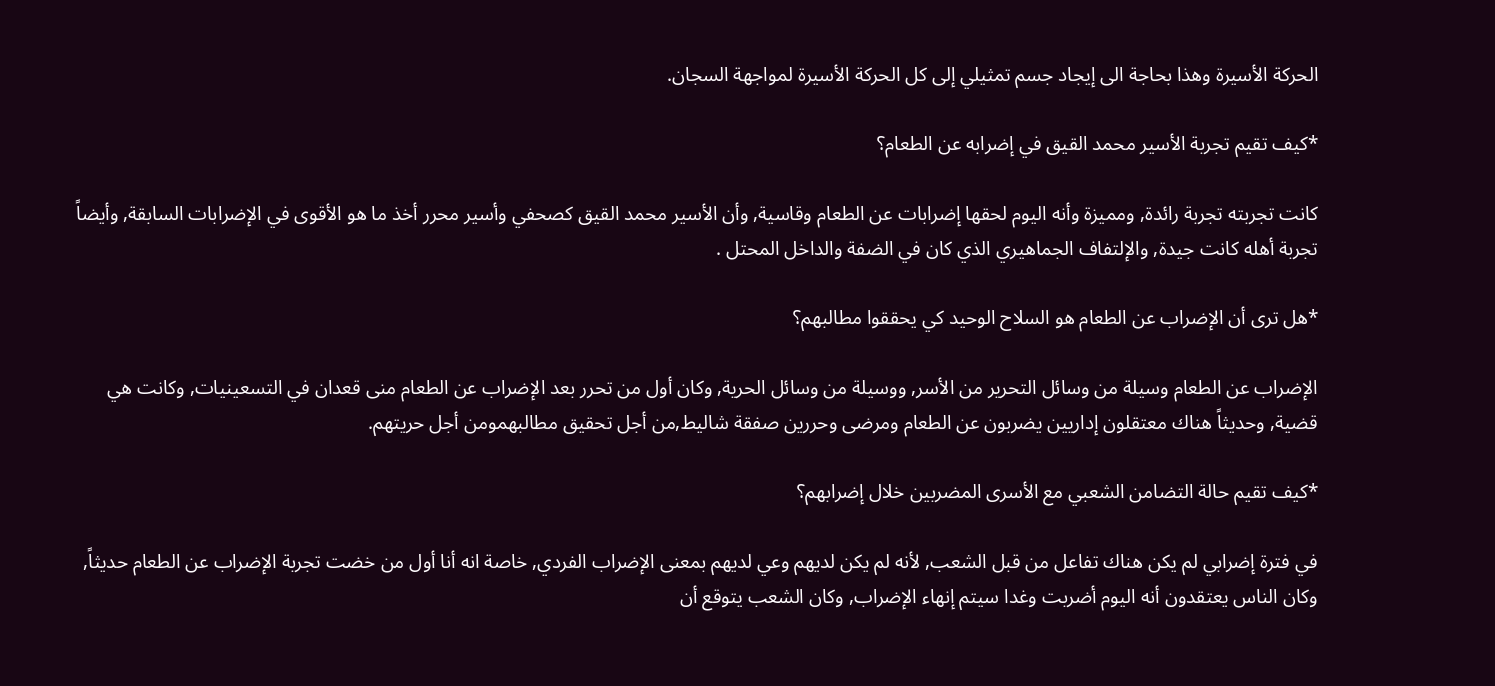الحركة الأسيرة وهذا بحاجة الى إيجاد جسم تمثيلي إلى كل الحركة الأسيرة لمواجهة السجان.

*كيف تقيم تجربة الأسير محمد القيق في إضرابه عن الطعام؟

كانت تجربته تجربة رائدة, ومميزة وأنه اليوم لحقها إضرابات عن الطعام وقاسية, وأن الأسير محمد القيق كصحفي وأسير محرر أخذ ما هو الأقوى في الإضرابات السابقة, وأيضاً تجربة أهله كانت جيدة, والإلتفاف الجماهيري الذي كان في الضفة والداخل المحتل .

*هل ترى أن الإضراب عن الطعام هو السلاح الوحيد كي يحققوا مطالبهم؟

الإضراب عن الطعام وسيلة من وسائل التحرير من الأسر, ووسيلة من وسائل الحرية, وكان أول من تحرر بعد الإضراب عن الطعام منى قعدان في التسعينيات, وكانت هي قضية, وحديثاً هناك معتقلون إداريين يضربون عن الطعام ومرضى وحررين صفقة شاليط,من أجل تحقيق مطالبهمومن أجل حريتهم.

*كيف تقيم حالة التضامن الشعبي مع الأسرى المضربين خلال إضرابهم؟

في فترة إضرابي لم يكن هناك تفاعل من قبل الشعب, لأنه لم يكن لديهم وعي لديهم بمعنى الإضراب الفردي, خاصة انه أنا أول من خضت تجربة الإضراب عن الطعام حديثاً, وكان الناس يعتقدون أنه اليوم أضربت وغدا سيتم إنهاء الإضراب, وكان الشعب يتوقع أن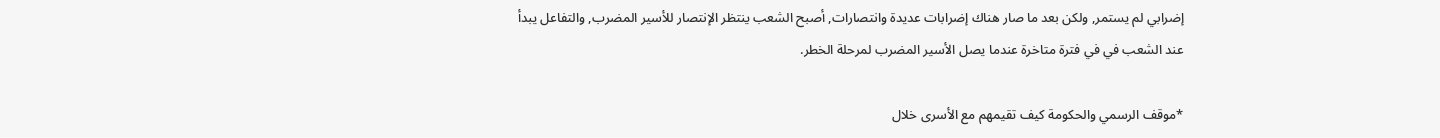إضرابي لم يستمر, ولكن بعد ما صار هناك إضرابات عديدة وانتصارات, أصبح الشعب ينتظر الإنتصار للأسير المضرب, والتفاعل يبدأ عند الشعب في في فترة متاخرة عندما يصل الأسير المضرب لمرحلة الخطر.

*موقف الرسمي والحكومة كيف تقيمهم مع الأسرى خلال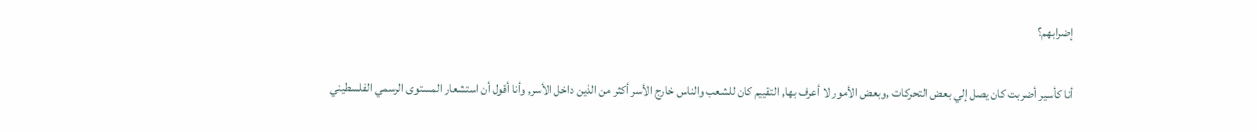إضرابهم؟

أنا كأسير أضربت كان يصل إلي بعض التحركات ,وبعض الأمور لا أعرف بها, التقييم كان للشعب والناس خارج الأسر أكثر من الذين داخل الأسر, وأنا أقول أن استشعار المستوى الرسمي الفلسطيني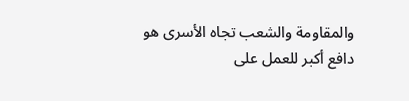والمقاومة والشعب تجاه الأسرى هو دافع أكبر للعمل على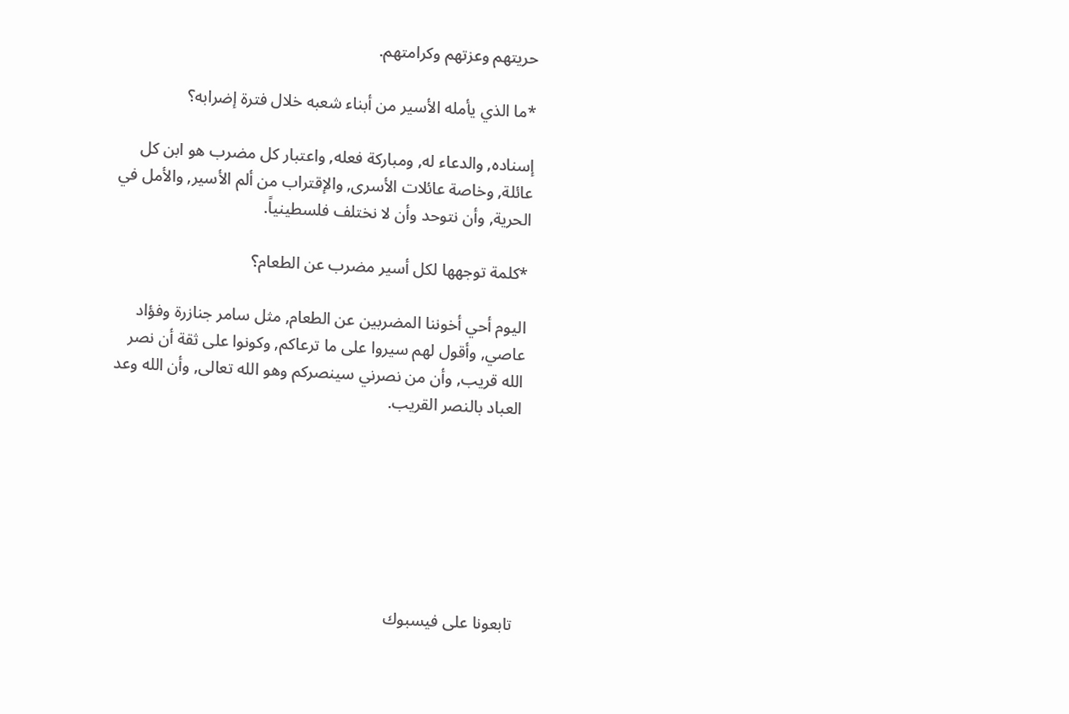حريتهم وعزتهم وكرامتهم.

*ما الذي يأمله الأسير من أبناء شعبه خلال فترة إضرابه؟

إسناده, والدعاء له, ومباركة فعله, واعتبار كل مضرب هو ابن كل عائلة, وخاصة عائلات الأسرى, والإقتراب من ألم الأسير, والأمل في الحرية, وأن نتوحد وأن لا نختلف فلسطينياً.

*كلمة توجهها لكل أسير مضرب عن الطعام؟

اليوم أحي أخوننا المضربين عن الطعام, مثل سامر جنازرة وفؤاد عاصي, وأقول لهم سيروا على ما ترعاكم, وكونوا على ثقة أن نصر الله قريب, وأن من نصرني سينصركم وهو الله تعالى, وأن الله وعد العباد بالنصر القريب.







تابعونا على فيسبوك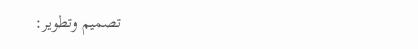تصميم وتطوير: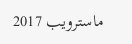ماسترويب 2017